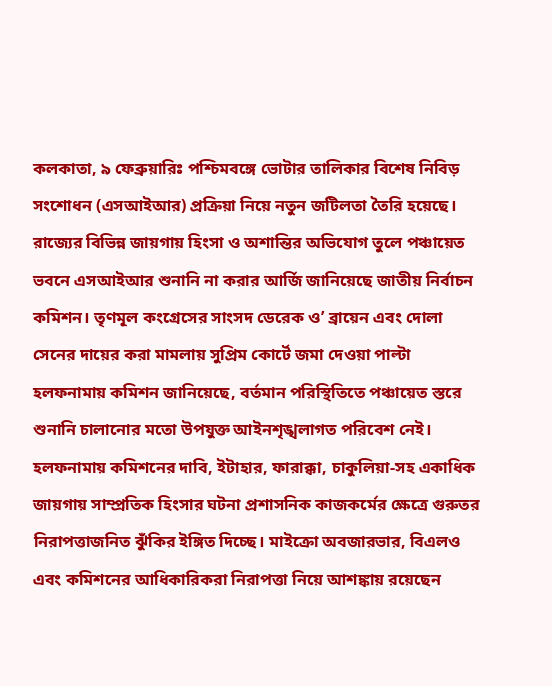কলকাতা, ৯ ফেব্রুয়ারিঃ পশ্চিমবঙ্গে ভোটার তালিকার বিশেষ নিবিড় সংশোধন (এসআইআর) প্রক্রিয়া নিয়ে নতুন জটিলতা তৈরি হয়েছে। রাজ্যের বিভিন্ন জায়গায় হিংসা ও অশান্তির অভিযোগ তুলে পঞ্চায়েত ভবনে এসআইআর শুনানি না করার আর্জি জানিয়েছে জাতীয় নির্বাচন কমিশন। তৃণমূল কংগ্রেসের সাংসদ ডেরেক ও’ ব্রায়েন এবং দোলা সেনের দায়ের করা মামলায় সুপ্রিম কোর্টে জমা দেওয়া পাল্টা হলফনামায় কমিশন জানিয়েছে, বর্তমান পরিস্থিতিতে পঞ্চায়েত স্তরে শুনানি চালানোর মতো উপযুক্ত আইনশৃঙ্খলাগত পরিবেশ নেই।
হলফনামায় কমিশনের দাবি, ইটাহার, ফারাক্কা, চাকুলিয়া-সহ একাধিক জায়গায় সাম্প্রতিক হিংসার ঘটনা প্রশাসনিক কাজকর্মের ক্ষেত্রে গুরুতর নিরাপত্তাজনিত ঝুঁকির ইঙ্গিত দিচ্ছে। মাইক্রো অবজারভার, বিএলও এবং কমিশনের আধিকারিকরা নিরাপত্তা নিয়ে আশঙ্কায় রয়েছেন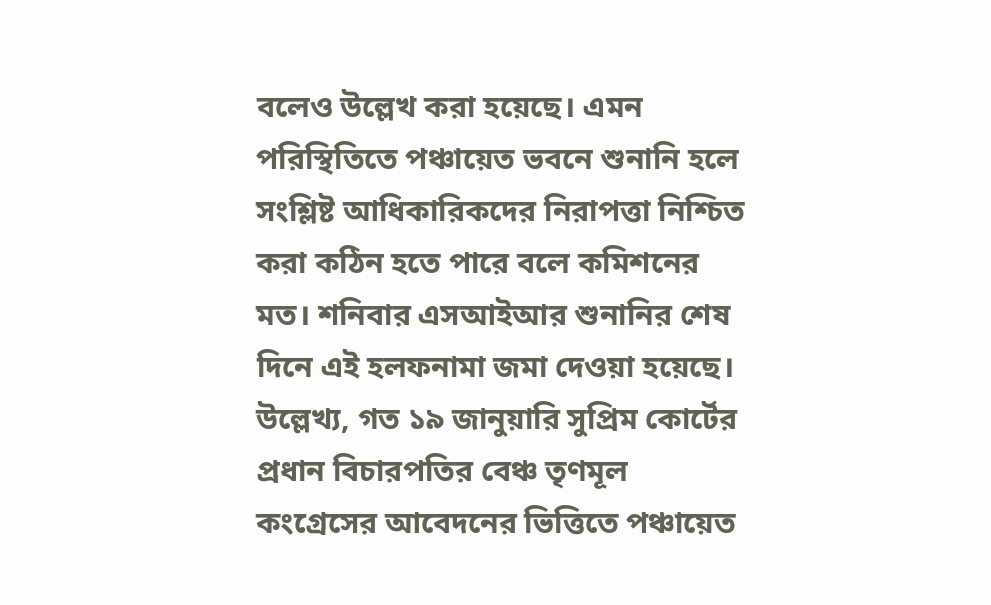বলেও উল্লেখ করা হয়েছে। এমন পরিস্থিতিতে পঞ্চায়েত ভবনে শুনানি হলে সংশ্লিষ্ট আধিকারিকদের নিরাপত্তা নিশ্চিত করা কঠিন হতে পারে বলে কমিশনের মত। শনিবার এসআইআর শুনানির শেষ দিনে এই হলফনামা জমা দেওয়া হয়েছে।
উল্লেখ্য, গত ১৯ জানুয়ারি সুপ্রিম কোর্টের প্রধান বিচারপতির বেঞ্চ তৃণমূল কংগ্রেসের আবেদনের ভিত্তিতে পঞ্চায়েত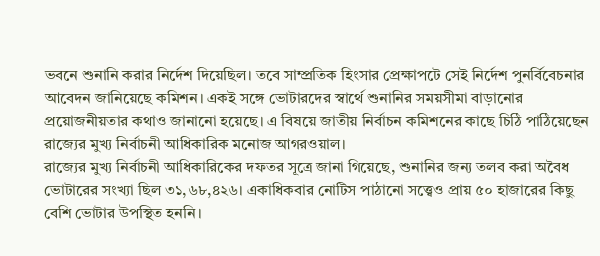ভবনে শুনানি করার নির্দেশ দিয়েছিল। তবে সাম্প্রতিক হিংসার প্রেক্ষাপটে সেই নির্দেশ পুনর্বিবেচনার আবেদন জানিয়েছে কমিশন। একই সঙ্গে ভোটারদের স্বার্থে শুনানির সময়সীমা বাড়ানোর প্রয়োজনীয়তার কথাও জানানো হয়েছে। এ বিষয়ে জাতীয় নির্বাচন কমিশনের কাছে চিঠি পাঠিয়েছেন রাজ্যের মুখ্য নির্বাচনী আধিকারিক মনোজ আগরওয়াল।
রাজ্যের মুখ্য নির্বাচনী আধিকারিকের দফতর সূত্রে জানা গিয়েছে, শুনানির জন্য তলব করা অবৈধ ভোটারের সংখ্যা ছিল ৩১,৬৮,৪২৬। একাধিকবার নোটিস পাঠানো সত্ত্বেও প্রায় ৫০ হাজারের কিছু বেশি ভোটার উপস্থিত হননি।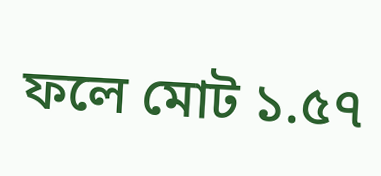ফলে মোট ১.৫৭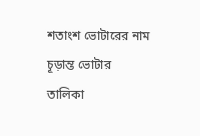শতাংশ ভোটারের নাম চূড়ান্ত ভোটার তালিকা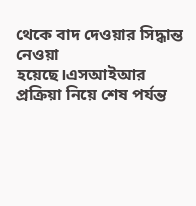থেকে বাদ দেওয়ার সিদ্ধান্ত নেওয়া হয়েছে।এসআইআর প্রক্রিয়া নিয়ে শেষ পর্যন্ত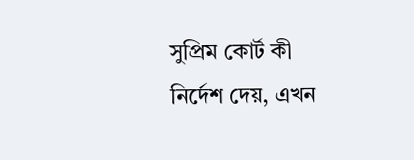সুপ্রিম কোর্ট কী নির্দেশ দেয়, এখন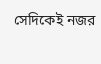সেদিকেই নজর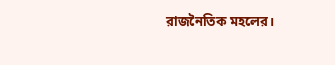রাজনৈতিক মহলের।